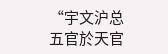“宇文沪总五官於天官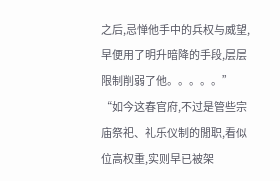之后,忌惮他手中的兵权与威望,早便用了明升暗降的手段,层层限制削弱了他。。。。。”
“如今这春官府,不过是管些宗庙祭祀、礼乐仪制的閒职,看似位高权重,实则早已被架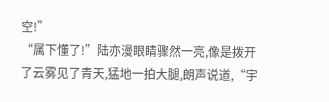空!”
“属下懂了!”陆亦漫眼睛骤然一亮,像是拨开了云雾见了青天,猛地一拍大腿,朗声说道,“宇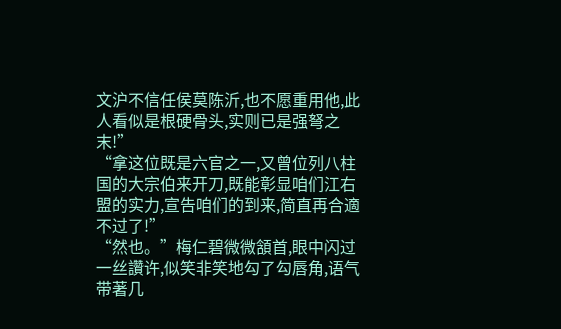文沪不信任侯莫陈沂,也不愿重用他,此人看似是根硬骨头,实则已是强弩之末!”
“拿这位既是六官之一,又曾位列八柱国的大宗伯来开刀,既能彰显咱们江右盟的实力,宣告咱们的到来,简直再合適不过了!”
“然也。”梅仁碧微微頷首,眼中闪过一丝讚许,似笑非笑地勾了勾唇角,语气带著几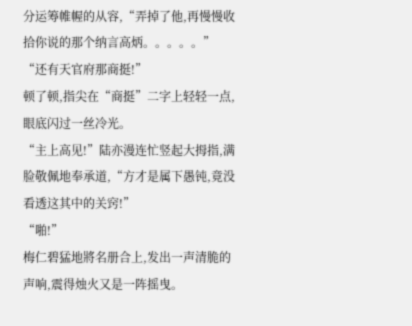分运筹帷幄的从容,“弄掉了他,再慢慢收拾你说的那个纳言高炳。。。。。”
“还有天官府那商挺!”
顿了顿,指尖在“商挺”二字上轻轻一点,眼底闪过一丝冷光。
“主上高见!”陆亦漫连忙竖起大拇指,满脸敬佩地奉承道,“方才是属下愚钝,竟没看透这其中的关窍!”
“啪!”
梅仁碧猛地將名册合上,发出一声清脆的声响,震得烛火又是一阵摇曳。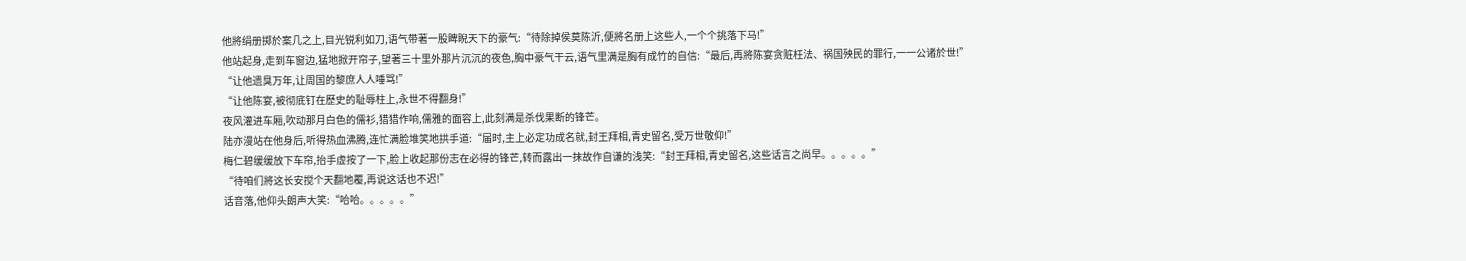他將绢册掷於案几之上,目光锐利如刀,语气带著一股睥睨天下的豪气:“待除掉侯莫陈沂,便將名册上这些人,一个个挑落下马!”
他站起身,走到车窗边,猛地掀开帘子,望著三十里外那片沉沉的夜色,胸中豪气干云,语气里满是胸有成竹的自信:“最后,再將陈宴贪赃枉法、祸国殃民的罪行,一一公诸於世!”
“让他遗臭万年,让周国的黎庶人人唾骂!”
“让他陈宴,被彻底钉在歷史的耻辱柱上,永世不得翻身!”
夜风灌进车厢,吹动那月白色的儒衫,猎猎作响,儒雅的面容上,此刻满是杀伐果断的锋芒。
陆亦漫站在他身后,听得热血沸腾,连忙满脸堆笑地拱手道:“届时,主上必定功成名就,封王拜相,青史留名,受万世敬仰!”
梅仁碧缓缓放下车帘,抬手虚按了一下,脸上收起那份志在必得的锋芒,转而露出一抹故作自谦的浅笑:“封王拜相,青史留名,这些话言之尚早。。。。。”
“待咱们將这长安搅个天翻地覆,再说这话也不迟!”
话音落,他仰头朗声大笑:“哈哈。。。。。”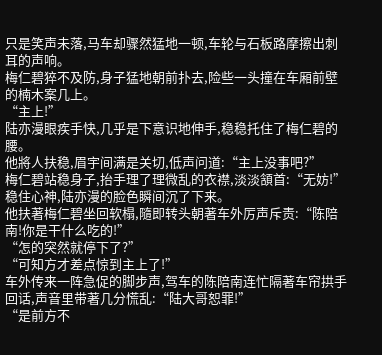只是笑声未落,马车却骤然猛地一顿,车轮与石板路摩擦出刺耳的声响。
梅仁碧猝不及防,身子猛地朝前扑去,险些一头撞在车厢前壁的楠木案几上。
“主上!”
陆亦漫眼疾手快,几乎是下意识地伸手,稳稳托住了梅仁碧的腰。
他將人扶稳,眉宇间满是关切,低声问道:“主上没事吧?”
梅仁碧站稳身子,抬手理了理微乱的衣襟,淡淡頷首:“无妨!”
稳住心神,陆亦漫的脸色瞬间沉了下来。
他扶著梅仁碧坐回软榻,隨即转头朝著车外厉声斥责:“陈陪南!你是干什么吃的!”
“怎的突然就停下了?”
“可知方才差点惊到主上了!”
车外传来一阵急促的脚步声,驾车的陈陪南连忙隔著车帘拱手回话,声音里带著几分慌乱:“陆大哥恕罪!”
“是前方不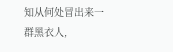知从何处冒出来一群黑衣人,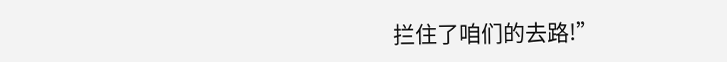拦住了咱们的去路!”